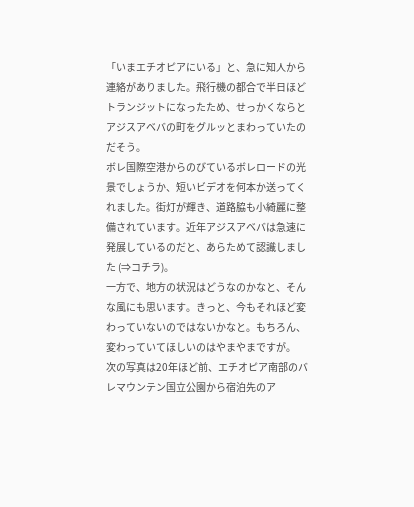「いまエチオピアにいる」と、急に知人から連絡がありました。飛行機の都合で半日ほどトランジットになったため、せっかくならとアジスアベバの町をグルッとまわっていたのだそう。
ボレ国際空港からのびているボレロードの光景でしょうか、短いビデオを何本か送ってくれました。街灯が輝き、道路脇も小綺麗に整備されています。近年アジスアベバは急速に発展しているのだと、あらためて認識しました (⇒コチラ)。
一方で、地方の状況はどうなのかなと、そんな風にも思います。きっと、今もそれほど変わっていないのではないかなと。もちろん、変わっていてほしいのはやまやまですが。
次の写真は20年ほど前、エチオピア南部のバレマウンテン国立公園から宿泊先のア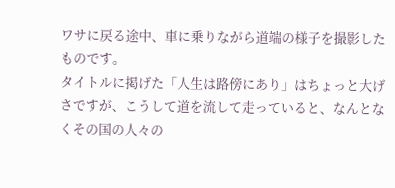ワサに戻る途中、車に乗りながら道端の様子を撮影したものです。
タイトルに掲げた「人生は路傍にあり」はちょっと大げさですが、こうして道を流して走っていると、なんとなくその国の人々の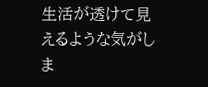生活が透けて見えるような気がしま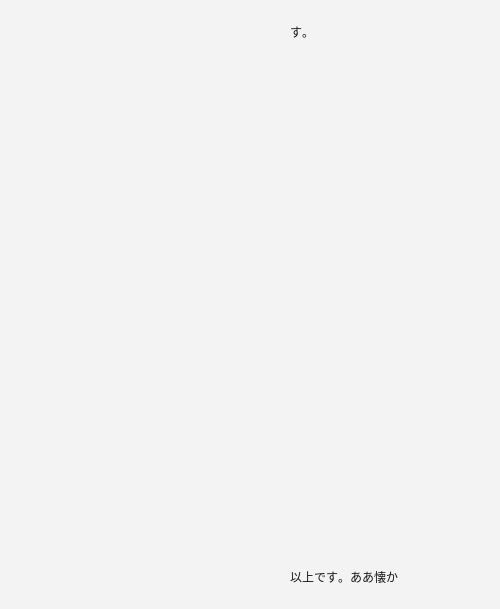す。






























以上です。ああ懐か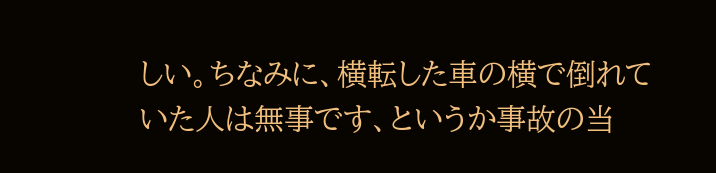しい。ちなみに、横転した車の横で倒れていた人は無事です、というか事故の当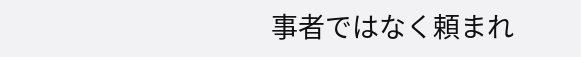事者ではなく頼まれ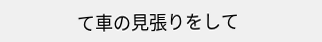て車の見張りをして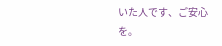いた人です、ご安心を。